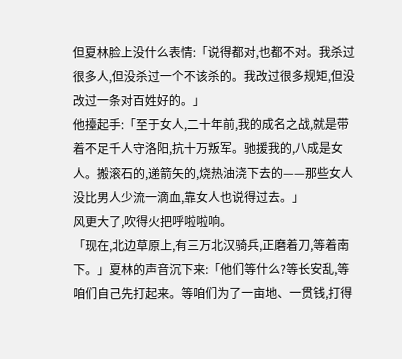但夏林脸上没什么表情:「说得都对,也都不对。我杀过很多人,但没杀过一个不该杀的。我改过很多规矩,但没改过一条对百姓好的。」
他擡起手:「至于女人,二十年前,我的成名之战,就是带着不足千人守洛阳,抗十万叛军。驰援我的,八成是女人。搬滚石的,递箭矢的,烧热油浇下去的——那些女人没比男人少流一滴血,靠女人也说得过去。」
风更大了,吹得火把呼啦啦响。
「现在,北边草原上,有三万北汉骑兵,正磨着刀,等着南下。」夏林的声音沉下来:「他们等什么?等长安乱,等咱们自己先打起来。等咱们为了一亩地、一贯钱,打得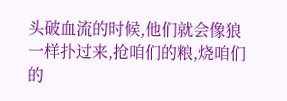头破血流的时候,他们就会像狼一样扑过来,抢咱们的粮,烧咱们的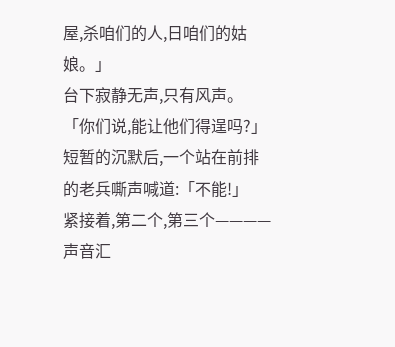屋,杀咱们的人,日咱们的姑娘。」
台下寂静无声,只有风声。
「你们说,能让他们得逞吗?」
短暂的沉默后,一个站在前排的老兵嘶声喊道:「不能!」
紧接着,第二个,第三个————声音汇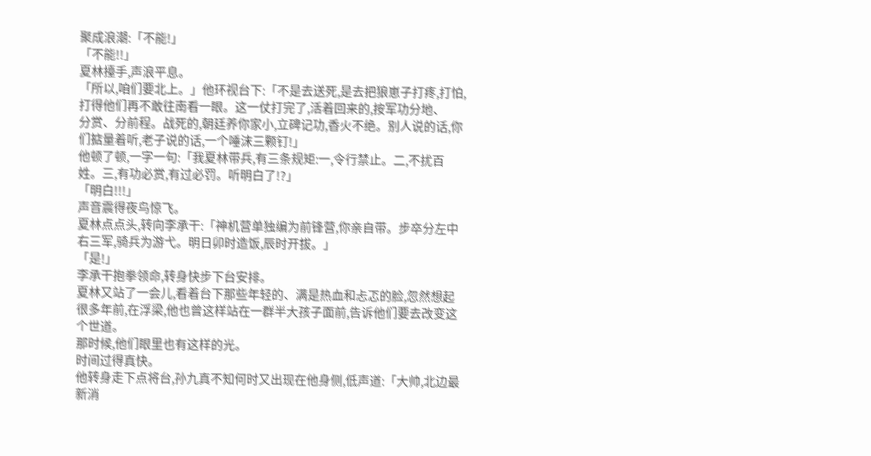聚成浪潮:「不能!」
「不能!!」
夏林擡手,声浪平息。
「所以,咱们要北上。」他环视台下:「不是去送死,是去把狼崽子打疼,打怕,打得他们再不敢往南看一眼。这一仗打完了,活着回来的,按军功分地、
分赏、分前程。战死的,朝廷养你家小,立碑记功,香火不绝。别人说的话,你们掂量着听,老子说的话,一个唾沫三颗钉!」
他顿了顿,一字一句:「我夏林带兵,有三条规矩:一,令行禁止。二,不扰百姓。三,有功必赏,有过必罚。听明白了!?」
「明白!!!」
声音震得夜鸟惊飞。
夏林点点头,转向李承干:「神机营单独编为前锋营,你亲自带。步卒分左中右三军,骑兵为游弋。明日卯时造饭,辰时开拔。」
「是!」
李承干抱拳领命,转身快步下台安排。
夏林又站了一会儿,看着台下那些年轻的、满是热血和忐忑的脸,忽然想起很多年前,在浮梁,他也曾这样站在一群半大孩子面前,告诉他们要去改变这个世道。
那时候,他们眼里也有这样的光。
时间过得真快。
他转身走下点将台,孙九真不知何时又出现在他身侧,低声道:「大帅,北边最新消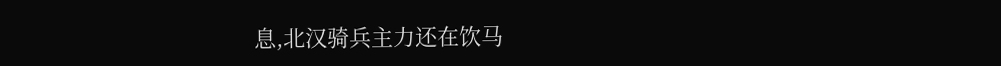息,北汉骑兵主力还在饮马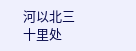河以北三十里处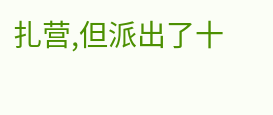扎营,但派出了十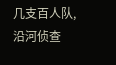几支百人队,沿河侦查